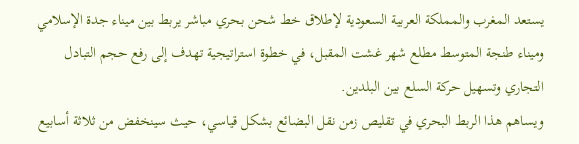يستعد المغرب والمملكة العربية السعودية لإطلاق خط شحن بحري مباشر يربط بين ميناء جدة الإسلامي وميناء طنجة المتوسط مطلع شهر غشت المقبل، في خطوة استراتيجية تهدف إلى رفع حجم التبادل التجاري وتسهيل حركة السلع بين البلدين.
ويساهم هذا الربط البحري في تقليص زمن نقل البضائع بشكل قياسي، حيث سينخفض من ثلاثة أسابيع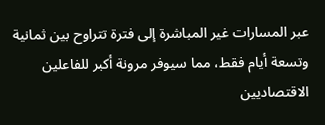عبر المسارات غير المباشرة إلى فترة تتراوح بين ثمانية وتسعة أيام فقط، مما سيوفر مرونة أكبر للفاعلين الاقتصاديين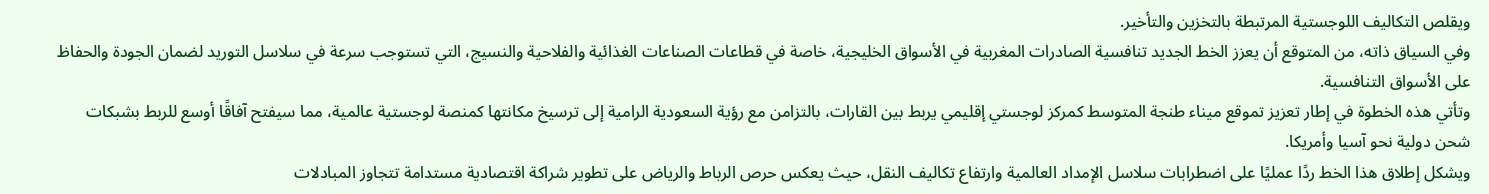ويقلص التكاليف اللوجستية المرتبطة بالتخزين والتأخير.
وفي السياق ذاته، من المتوقع أن يعزز الخط الجديد تنافسية الصادرات المغربية في الأسواق الخليجية، خاصة في قطاعات الصناعات الغذائية والفلاحية والنسيج، التي تستوجب سرعة في سلاسل التوريد لضمان الجودة والحفاظ على الأسواق التنافسية.
وتأتي هذه الخطوة في إطار تعزيز تموقع ميناء طنجة المتوسط كمركز لوجستي إقليمي يربط بين القارات، بالتزامن مع رؤية السعودية الرامية إلى ترسيخ مكانتها كمنصة لوجستية عالمية، مما سيفتح آفاقًا أوسع للربط بشبكات شحن دولية نحو آسيا وأمريكا.
ويشكل إطلاق هذا الخط ردًا عمليًا على اضطرابات سلاسل الإمداد العالمية وارتفاع تكاليف النقل، حيث يعكس حرص الرباط والرياض على تطوير شراكة اقتصادية مستدامة تتجاوز المبادلات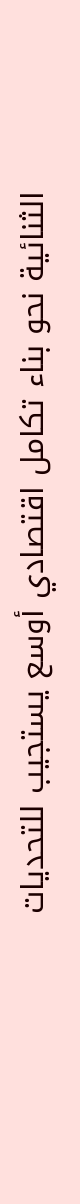الثنائية نحو بناء تكامل اقتصادي أوسع يستجيب للتحديات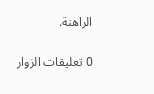الراهنة.

0 تعليقات الزوار